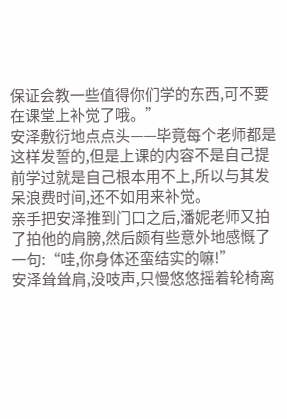保证会教一些值得你们学的东西,可不要在课堂上补觉了哦。”
安泽敷衍地点点头——毕竟每个老师都是这样发誓的,但是上课的内容不是自己提前学过就是自己根本用不上,所以与其发呆浪费时间,还不如用来补觉。
亲手把安泽推到门口之后,潘妮老师又拍了拍他的肩膀,然后颇有些意外地感慨了一句:“哇,你身体还蛮结实的嘛!”
安泽耸耸肩,没吱声,只慢悠悠摇着轮椅离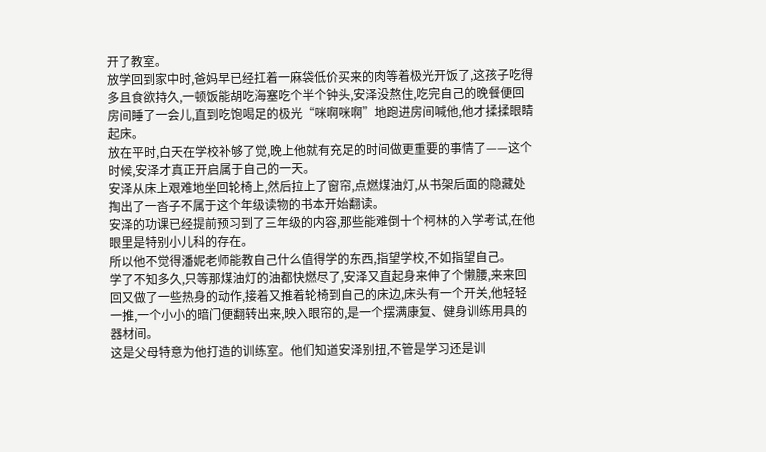开了教室。
放学回到家中时,爸妈早已经扛着一麻袋低价买来的肉等着极光开饭了,这孩子吃得多且食欲持久,一顿饭能胡吃海塞吃个半个钟头,安泽没熬住,吃完自己的晚餐便回房间睡了一会儿,直到吃饱喝足的极光“咪啊咪啊”地跑进房间喊他,他才揉揉眼睛起床。
放在平时,白天在学校补够了觉,晚上他就有充足的时间做更重要的事情了——这个时候,安泽才真正开启属于自己的一天。
安泽从床上艰难地坐回轮椅上,然后拉上了窗帘,点燃煤油灯,从书架后面的隐藏处掏出了一沓子不属于这个年级读物的书本开始翻读。
安泽的功课已经提前预习到了三年级的内容,那些能难倒十个柯林的入学考试,在他眼里是特别小儿科的存在。
所以他不觉得潘妮老师能教自己什么值得学的东西,指望学校,不如指望自己。
学了不知多久,只等那煤油灯的油都快燃尽了,安泽又直起身来伸了个懒腰,来来回回又做了一些热身的动作,接着又推着轮椅到自己的床边,床头有一个开关,他轻轻一推,一个小小的暗门便翻转出来,映入眼帘的,是一个摆满康复、健身训练用具的器材间。
这是父母特意为他打造的训练室。他们知道安泽别扭,不管是学习还是训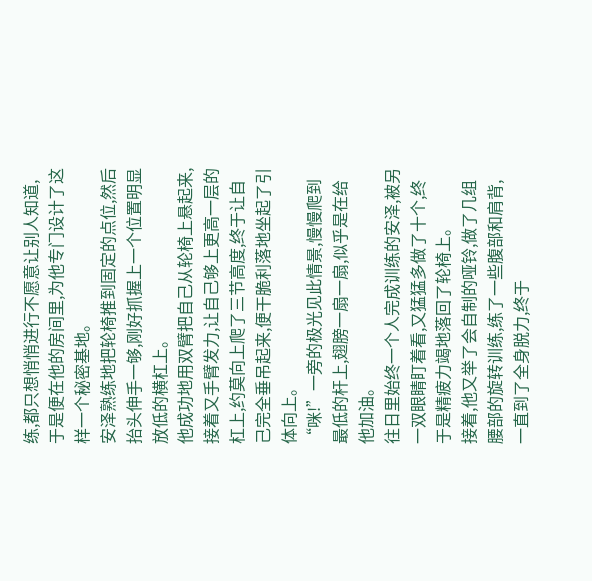练,都只想悄悄进行不愿意让别人知道,于是便在他的房间里,为他专门设计了这样一个秘密基地。
安泽熟练地把轮椅推到固定的点位,然后抬头伸手一够,刚好抓握上一个位置明显放低的横杠上。
他成功地用双臂把自己从轮椅上悬起来,接着又手臂发力,让自己够上更高一层的杠上,约莫向上爬了三节高度,终于让自己完全垂吊起来,便干脆利落地坐起了引体向上。
“咪!”一旁的极光见此情景,慢慢爬到最低的杆上,翅膀一扇一扇,似乎是在给他加油。
往日里始终一个人完成训练的安泽,被另一双眼睛盯着看,又猛猛多做了十个,终于是精疲力竭地落回了轮椅上。
接着,他又举了会自制的哑铃,做了几组腰部的旋转训练,练了一些腹部和肩背,一直到了全身脱力,终于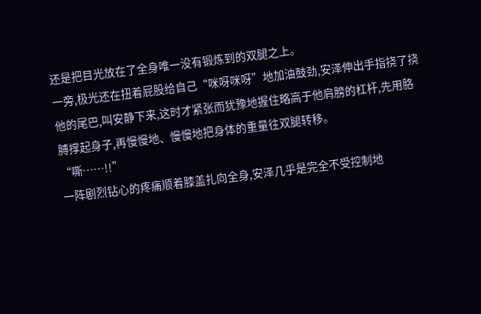还是把目光放在了全身唯一没有锻炼到的双腿之上。
一旁,极光还在扭着屁股给自己“咪呀咪呀”地加油鼓劲,安泽伸出手指挠了挠他的尾巴,叫安静下来,这时才紧张而犹豫地握住略高于他肩膀的杠杆,先用胳膊撑起身子,再慢慢地、慢慢地把身体的重量往双腿转移。
“嘶……!!”
一阵剧烈钻心的疼痛顺着膝盖扎向全身,安泽几乎是完全不受控制地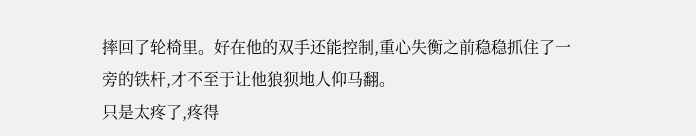摔回了轮椅里。好在他的双手还能控制,重心失衡之前稳稳抓住了一旁的铁杆,才不至于让他狼狈地人仰马翻。
只是太疼了,疼得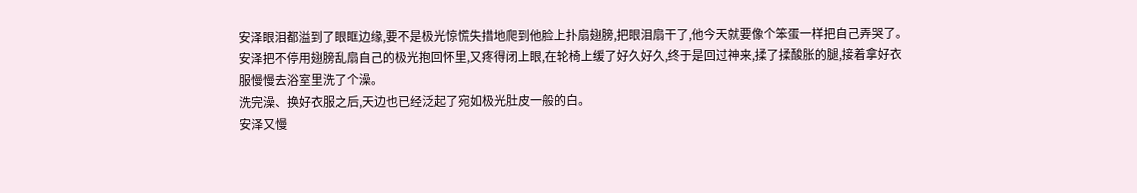安泽眼泪都溢到了眼眶边缘,要不是极光惊慌失措地爬到他脸上扑扇翅膀,把眼泪扇干了,他今天就要像个笨蛋一样把自己弄哭了。
安泽把不停用翅膀乱扇自己的极光抱回怀里,又疼得闭上眼,在轮椅上缓了好久好久,终于是回过神来,揉了揉酸胀的腿,接着拿好衣服慢慢去浴室里洗了个澡。
洗完澡、换好衣服之后,天边也已经泛起了宛如极光肚皮一般的白。
安泽又慢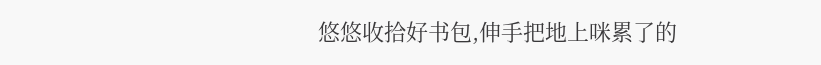悠悠收拾好书包,伸手把地上咪累了的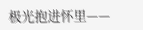极光抱进怀里——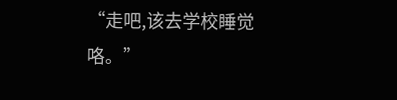“走吧,该去学校睡觉咯。”